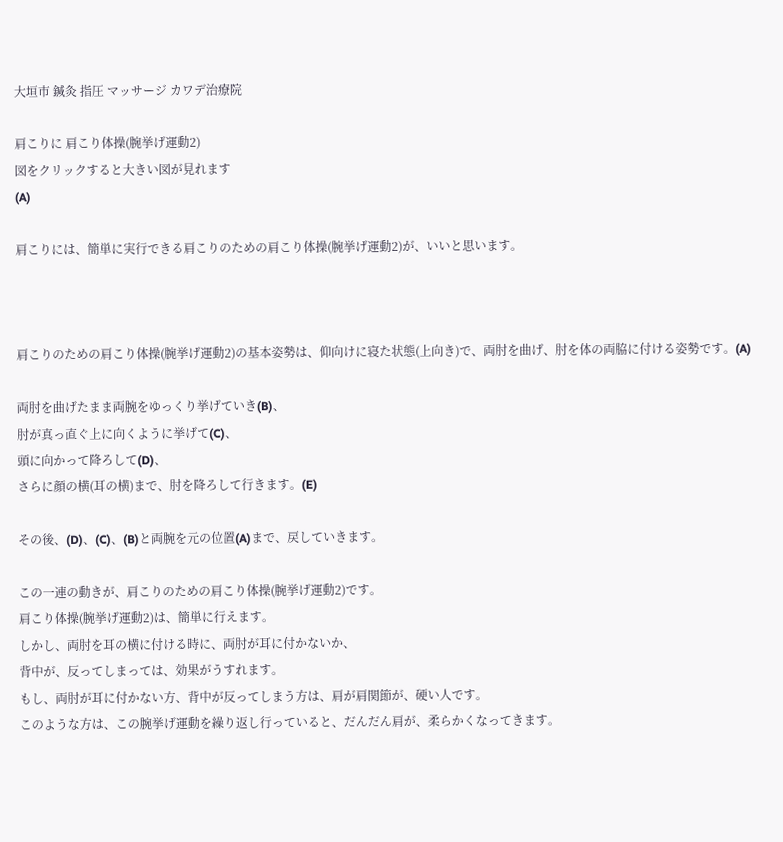大垣市 鍼灸 指圧 マッサージ カワデ治療院

肩こりに 肩こり体操(腕挙げ運動2)
図をクリックすると大きい図が見れます
(A)

肩こりには、簡単に実行できる肩こりのための肩こり体操(腕挙げ運動2)が、いいと思います。



肩こりのための肩こり体操(腕挙げ運動2)の基本姿勢は、仰向けに寝た状態(上向き)で、両肘を曲げ、肘を体の両脇に付ける姿勢です。(A)

両肘を曲げたまま両腕をゆっくり挙げていき(B)、
肘が真っ直ぐ上に向くように挙げて(C)、
頭に向かって降ろして(D)、
さらに顔の横(耳の横)まで、肘を降ろして行きます。(E)

その後、(D)、(C)、(B)と両腕を元の位置(A)まで、戻していきます。

この一連の動きが、肩こりのための肩こり体操(腕挙げ運動2)です。
肩こり体操(腕挙げ運動2)は、簡単に行えます。
しかし、両肘を耳の横に付ける時に、両肘が耳に付かないか、
背中が、反ってしまっては、効果がうすれます。
もし、両肘が耳に付かない方、背中が反ってしまう方は、肩が肩関節が、硬い人です。
このような方は、この腕挙げ運動を繰り返し行っていると、だんだん肩が、柔らかくなってきます。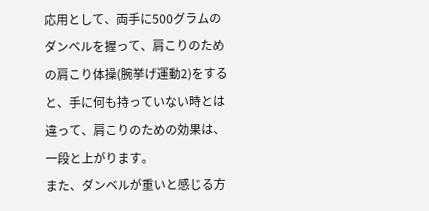応用として、両手に500グラムのダンベルを握って、肩こりのための肩こり体操(腕挙げ運動2)をすると、手に何も持っていない時とは違って、肩こりのための効果は、一段と上がります。
また、ダンベルが重いと感じる方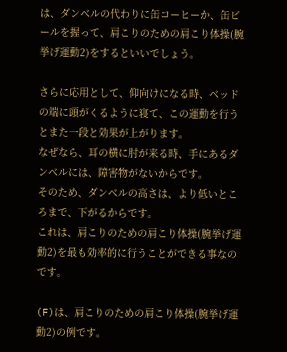は、ダンベルの代わりに缶コーヒーか、缶ビールを握って、肩こりのための肩こり体操(腕挙げ運動2)をするといいでしょう。

さらに応用として、仰向けになる時、ベッドの端に頭がくるように寝て、この運動を行うとまた一段と効果が上がります。
なぜなら、耳の横に肘が来る時、手にあるダンベルには、障害物がないからです。
そのため、ダンベルの高さは、より低いところまで、下がるからです。
これは、肩こりのための肩こり体操(腕挙げ運動2)を最も効率的に行うことができる事なのです。

(F)は、肩こりのための肩こり体操(腕挙げ運動2)の例です。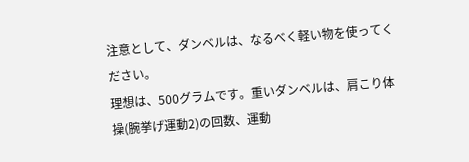注意として、ダンベルは、なるべく軽い物を使ってください。
理想は、500グラムです。重いダンベルは、肩こり体操(腕挙げ運動2)の回数、運動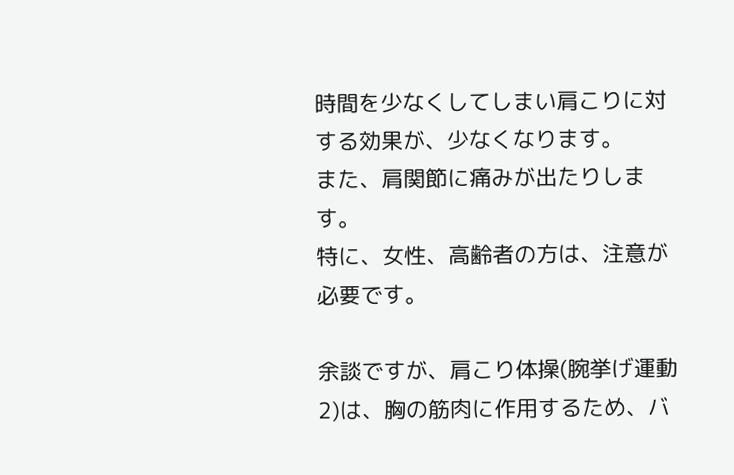時間を少なくしてしまい肩こりに対する効果が、少なくなります。
また、肩関節に痛みが出たりします。
特に、女性、高齢者の方は、注意が必要です。

余談ですが、肩こり体操(腕挙げ運動2)は、胸の筋肉に作用するため、バ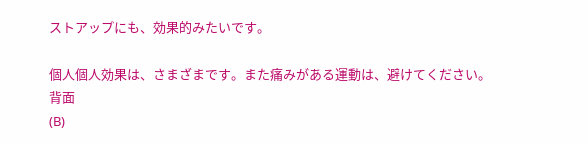ストアップにも、効果的みたいです。

個人個人効果は、さまざまです。また痛みがある運動は、避けてください。
背面
(B)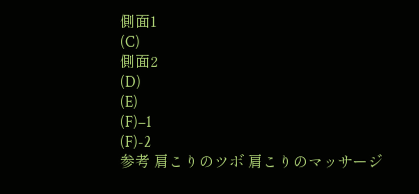側面1
(C)
側面2
(D)
(E)
(F)−1
(F)-2
参考 肩こりのツボ 肩こりのマッサージ